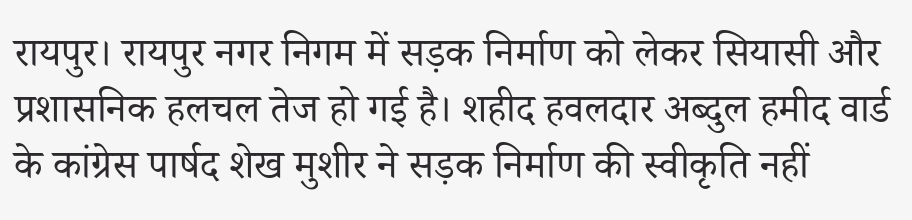रायपुर। रायपुर नगर निगम में सड़क निर्माण को लेकर सियासी और प्रशासनिक हलचल तेज हो गई है। शहीद हवलदार अब्दुल हमीद वार्ड के कांग्रेस पार्षद शेख मुशीर ने सड़क निर्माण की स्वीकृति नहीं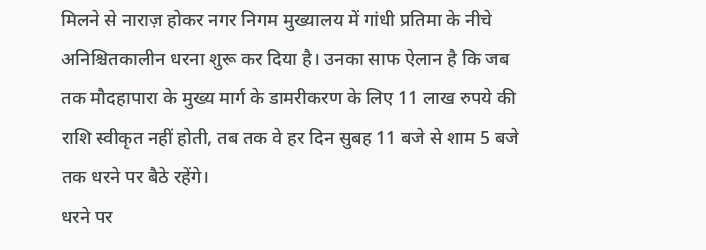मिलने से नाराज़ होकर नगर निगम मुख्यालय में गांधी प्रतिमा के नीचे अनिश्चितकालीन धरना शुरू कर दिया है। उनका साफ ऐलान है कि जब तक मौदहापारा के मुख्य मार्ग के डामरीकरण के लिए 11 लाख रुपये की राशि स्वीकृत नहीं होती, तब तक वे हर दिन सुबह 11 बजे से शाम 5 बजे तक धरने पर बैठे रहेंगे।
धरने पर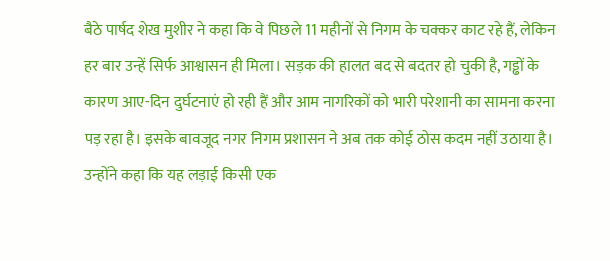बैठे पार्षद शेख मुशीर ने कहा कि वे पिछले 11 महीनों से निगम के चक्कर काट रहे हैं, लेकिन हर बार उन्हें सिर्फ आश्वासन ही मिला। सड़क की हालत बद से बदतर हो चुकी है, गड्ढों के कारण आए-दिन दुर्घटनाएं हो रही हैं और आम नागरिकों को भारी परेशानी का सामना करना पड़ रहा है। इसके बावजूद नगर निगम प्रशासन ने अब तक कोई ठोस कदम नहीं उठाया है।
उन्होंने कहा कि यह लड़ाई किसी एक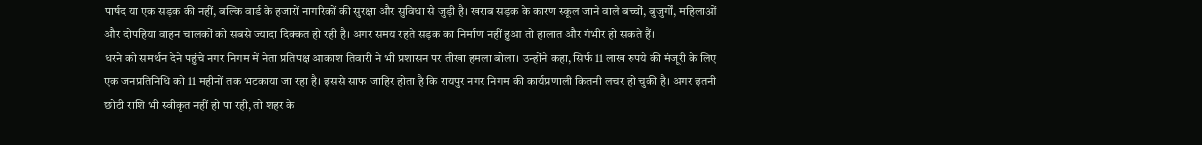पार्षद या एक सड़क की नहीं, बल्कि वार्ड के हजारों नागरिकों की सुरक्षा और सुविधा से जुड़ी है। खराब सड़क के कारण स्कूल जाने वाले बच्चों, बुजुर्गों, महिलाओं और दोपहिया वाहन चालकों को सबसे ज्यादा दिक्कत हो रही है। अगर समय रहते सड़क का निर्माण नहीं हुआ तो हालात और गंभीर हो सकते हैं।
धरने को समर्थन देने पहुंचे नगर निगम में नेता प्रतिपक्ष आकाश तिवारी ने भी प्रशासन पर तीखा हमला बोला। उन्होंने कहा, सिर्फ 11 लाख रुपये की मंजूरी के लिए एक जनप्रतिनिधि को 11 महीनों तक भटकाया जा रहा है। इससे साफ जाहिर होता है कि रायपुर नगर निगम की कार्यप्रणाली कितनी लचर हो चुकी है। अगर इतनी छोटी राशि भी स्वीकृत नहीं हो पा रही, तो शहर के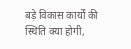बड़े विकास कार्यों की स्थिति क्या होगी,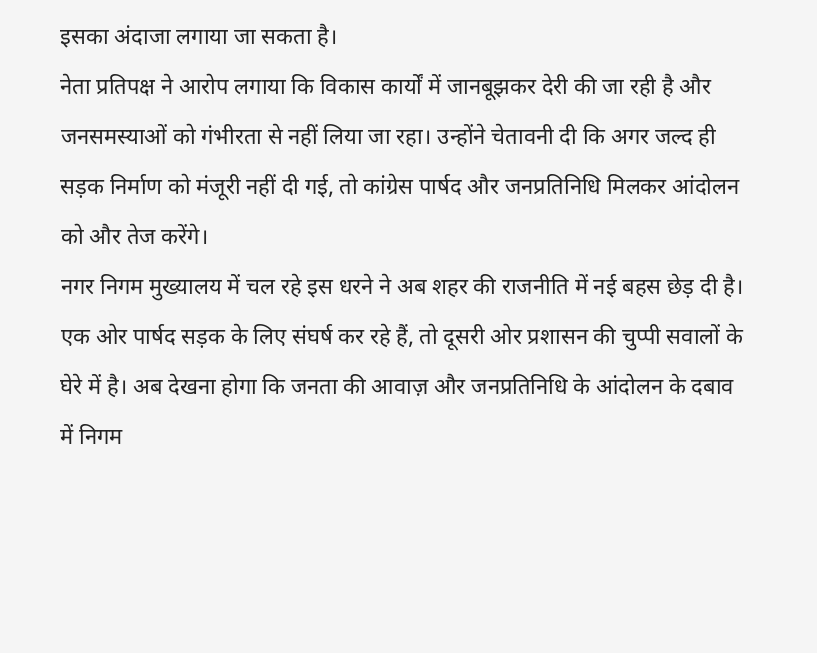इसका अंदाजा लगाया जा सकता है।
नेता प्रतिपक्ष ने आरोप लगाया कि विकास कार्यों में जानबूझकर देरी की जा रही है और जनसमस्याओं को गंभीरता से नहीं लिया जा रहा। उन्होंने चेतावनी दी कि अगर जल्द ही सड़क निर्माण को मंजूरी नहीं दी गई, तो कांग्रेस पार्षद और जनप्रतिनिधि मिलकर आंदोलन को और तेज करेंगे।
नगर निगम मुख्यालय में चल रहे इस धरने ने अब शहर की राजनीति में नई बहस छेड़ दी है। एक ओर पार्षद सड़क के लिए संघर्ष कर रहे हैं, तो दूसरी ओर प्रशासन की चुप्पी सवालों के घेरे में है। अब देखना होगा कि जनता की आवाज़ और जनप्रतिनिधि के आंदोलन के दबाव में निगम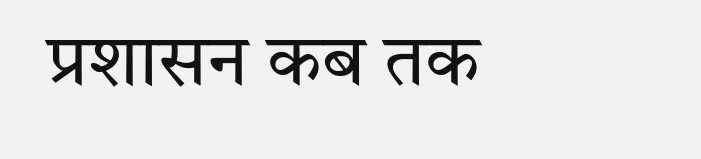प्रशासन कब तक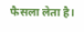फैसला लेता है।